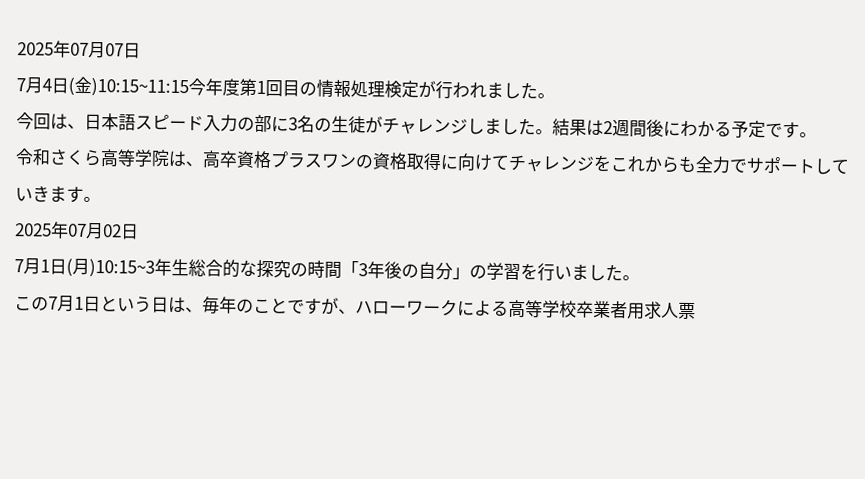2025年07月07日
7月4日(金)10:15~11:15今年度第1回目の情報処理検定が行われました。
今回は、日本語スピード入力の部に3名の生徒がチャレンジしました。結果は2週間後にわかる予定です。
令和さくら高等学院は、高卒資格プラスワンの資格取得に向けてチャレンジをこれからも全力でサポートしていきます。
2025年07月02日
7月1日(月)10:15~3年生総合的な探究の時間「3年後の自分」の学習を行いました。
この7月1日という日は、毎年のことですが、ハローワークによる高等学校卒業者用求人票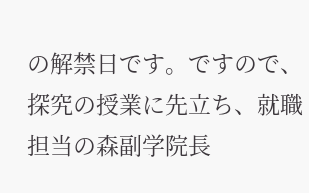の解禁日です。ですので、探究の授業に先立ち、就職担当の森副学院長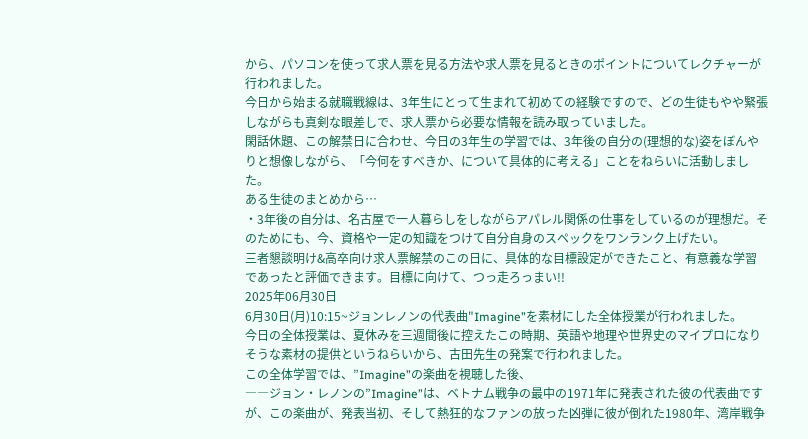から、パソコンを使って求人票を見る方法や求人票を見るときのポイントについてレクチャーが行われました。
今日から始まる就職戦線は、3年生にとって生まれて初めての経験ですので、どの生徒もやや緊張しながらも真剣な眼差しで、求人票から必要な情報を読み取っていました。
閑話休題、この解禁日に合わせ、今日の3年生の学習では、3年後の自分の(理想的な)姿をぼんやりと想像しながら、「今何をすべきか、について具体的に考える」ことをねらいに活動しました。
ある生徒のまとめから…
・3年後の自分は、名古屋で一人暮らしをしながらアパレル関係の仕事をしているのが理想だ。そのためにも、今、資格や一定の知識をつけて自分自身のスペックをワンランク上げたい。
三者懇談明け&高卒向け求人票解禁のこの日に、具体的な目標設定ができたこと、有意義な学習であったと評価できます。目標に向けて、つっ走ろっまい!!
2025年06月30日
6月30日(月)10:15~ジョンレノンの代表曲"Imagine”を素材にした全体授業が行われました。
今日の全体授業は、夏休みを三週間後に控えたこの時期、英語や地理や世界史のマイプロになりそうな素材の提供というねらいから、古田先生の発案で行われました。
この全体学習では、”Imagine”の楽曲を視聴した後、
――ジョン・レノンの”Imagine”は、ベトナム戦争の最中の1971年に発表された彼の代表曲ですが、この楽曲が、発表当初、そして熱狂的なファンの放った凶弾に彼が倒れた1980年、湾岸戦争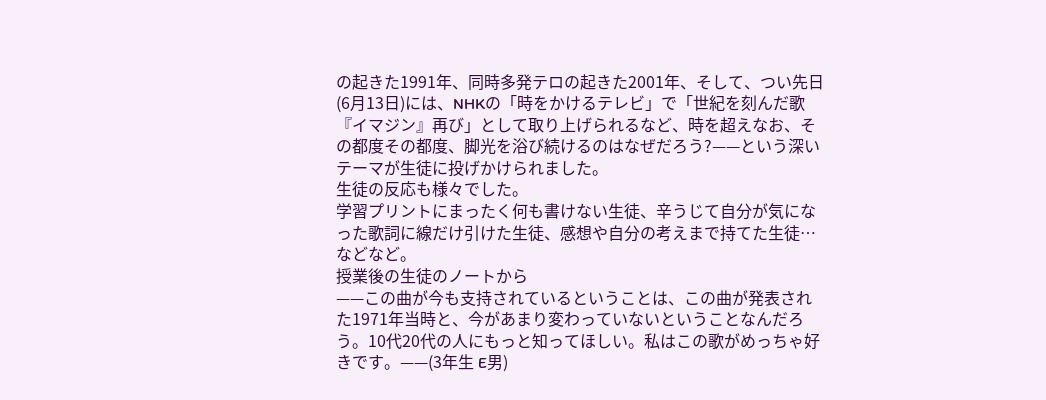の起きた1991年、同時多発テロの起きた2001年、そして、つい先日(6月13日)には、NHKの「時をかけるテレビ」で「世紀を刻んだ歌『イマジン』再び」として取り上げられるなど、時を超えなお、その都度その都度、脚光を浴び続けるのはなぜだろう?——という深いテーマが生徒に投げかけられました。
生徒の反応も様々でした。
学習プリントにまったく何も書けない生徒、辛うじて自分が気になった歌詞に線だけ引けた生徒、感想や自分の考えまで持てた生徒…などなど。
授業後の生徒のノートから
——この曲が今も支持されているということは、この曲が発表された1971年当時と、今があまり変わっていないということなんだろう。10代20代の人にもっと知ってほしい。私はこの歌がめっちゃ好きです。——(3年生 E男)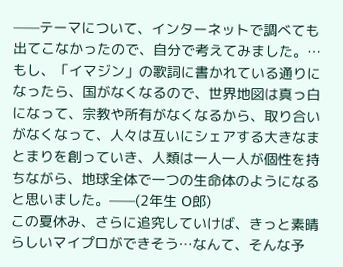——テーマについて、インターネットで調べても出てこなかったので、自分で考えてみました。…もし、「イマジン」の歌詞に書かれている通りになったら、国がなくなるので、世界地図は真っ白になって、宗教や所有がなくなるから、取り合いがなくなって、人々は互いにシェアする大きなまとまりを創っていき、人類は一人一人が個性を持ちながら、地球全体で一つの生命体のようになると思いました。——(2年生 O郎)
この夏休み、さらに追究していけば、きっと素晴らしいマイプロができそう…なんて、そんな予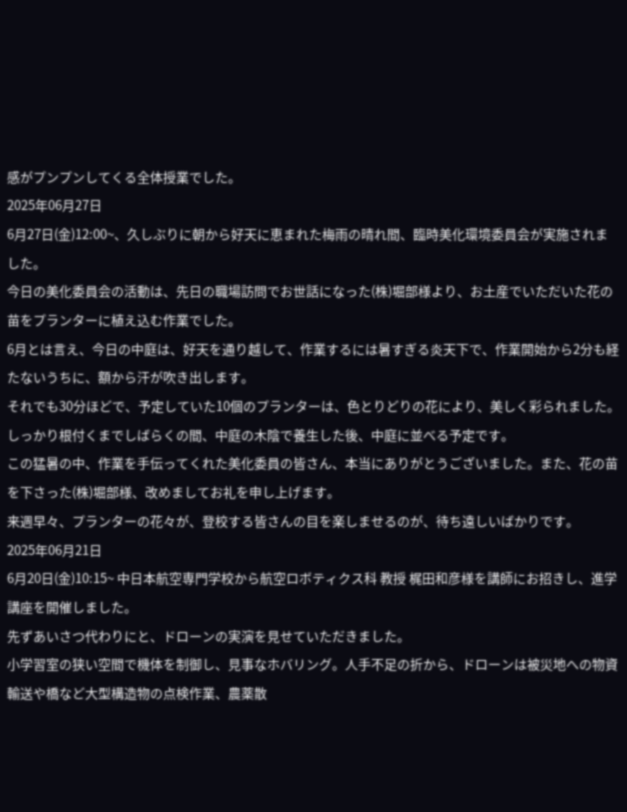感がプンプンしてくる全体授業でした。
2025年06月27日
6月27日(金)12:00~、久しぶりに朝から好天に恵まれた梅雨の晴れ間、臨時美化環境委員会が実施されました。
今日の美化委員会の活動は、先日の職場訪問でお世話になった(株)堀部様より、お土産でいただいた花の苗をプランターに植え込む作業でした。
6月とは言え、今日の中庭は、好天を通り越して、作業するには暑すぎる炎天下で、作業開始から2分も経たないうちに、額から汗が吹き出します。
それでも30分ほどで、予定していた10個のプランターは、色とりどりの花により、美しく彩られました。しっかり根付くまでしばらくの間、中庭の木陰で養生した後、中庭に並べる予定です。
この猛暑の中、作業を手伝ってくれた美化委員の皆さん、本当にありがとうございました。また、花の苗を下さった(株)堀部様、改めましてお礼を申し上げます。
来週早々、プランターの花々が、登校する皆さんの目を楽しませるのが、待ち遠しいばかりです。
2025年06月21日
6月20日(金)10:15~ 中日本航空専門学校から航空ロボティクス科 教授 梶田和彦様を講師にお招きし、進学講座を開催しました。
先ずあいさつ代わりにと、ドローンの実演を見せていただきました。
小学習室の狭い空間で機体を制御し、見事なホバリング。人手不足の折から、ドローンは被災地への物資輸送や橋など大型構造物の点検作業、農薬散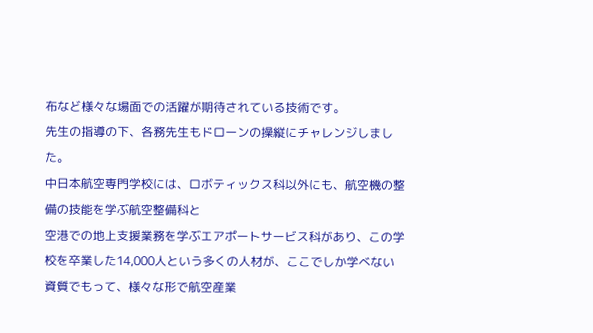布など様々な場面での活躍が期待されている技術です。
先生の指導の下、各務先生もドローンの操縦にチャレンジしました。
中日本航空専門学校には、ロボティックス科以外にも、航空機の整備の技能を学ぶ航空整備科と
空港での地上支援業務を学ぶエアポートサービス科があり、この学校を卒業した14,000人という多くの人材が、ここでしか学べない資質でもって、様々な形で航空産業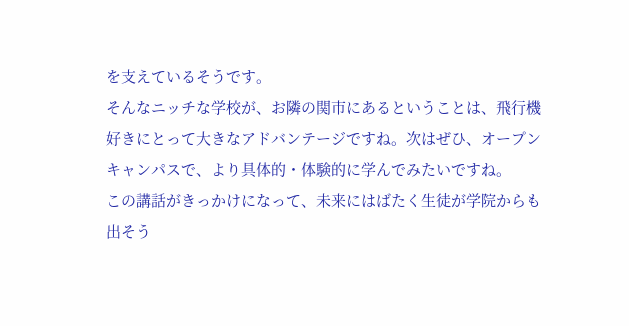を支えているそうです。
そんなニッチな学校が、お隣の関市にあるということは、飛行機好きにとって大きなアドバンテージですね。次はぜひ、オープンキャンパスで、より具体的・体験的に学んでみたいですね。
この講話がきっかけになって、未来にはばたく生徒が学院からも出そう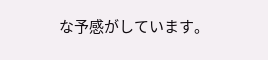な予感がしています。